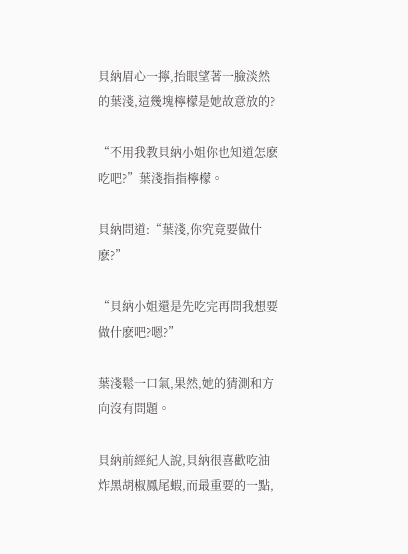貝納眉心一擰,抬眼望著一臉淡然的葉淺,這幾塊檸檬是她故意放的?

“不用我教貝納小姐你也知道怎麽吃吧?”葉淺指指檸檬。

貝納問道:“葉淺,你究竟要做什麽?”

“貝納小姐還是先吃完再問我想要做什麽吧?嗯?”

葉淺鬆一口氣,果然,她的猜測和方向沒有問題。

貝納前經紀人說,貝納很喜歡吃油炸黑胡椒鳳尾蝦,而最重要的一點,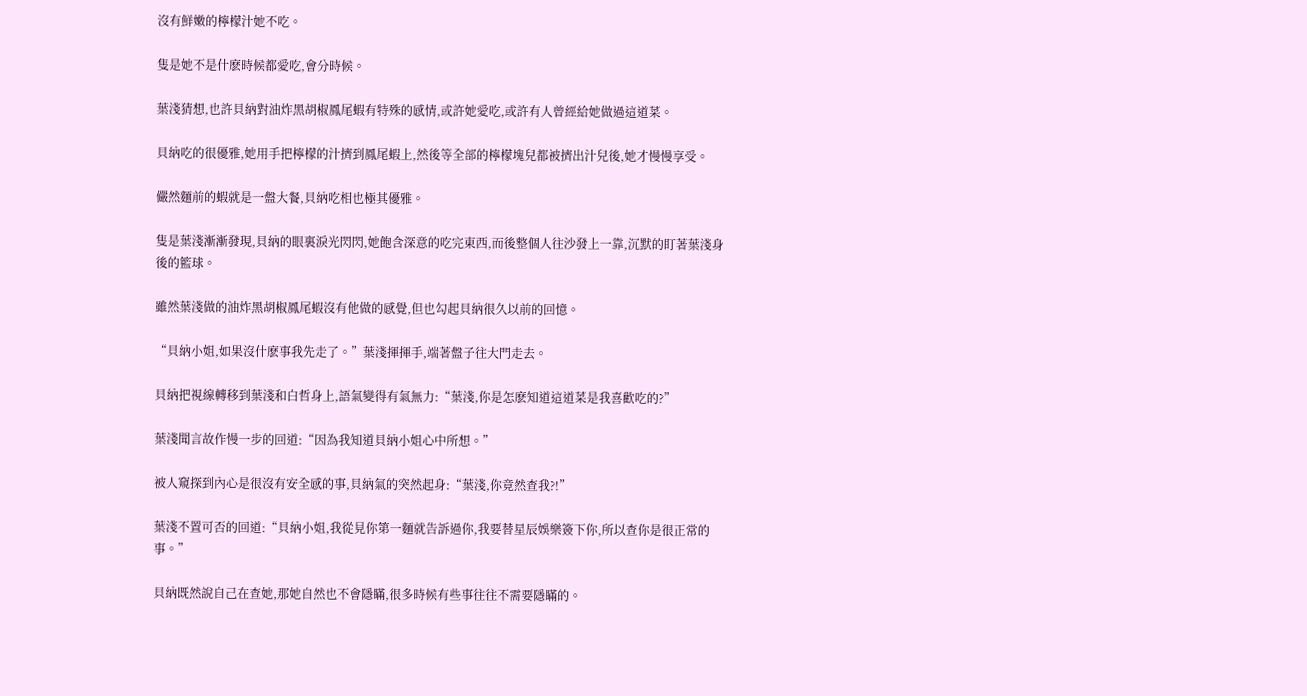沒有鮮嫩的檸檬汁她不吃。

隻是她不是什麽時候都愛吃,會分時候。

葉淺猜想,也許貝納對油炸黑胡椒鳳尾蝦有特殊的感情,或許她愛吃,或許有人曾經給她做過這道菜。

貝納吃的很優雅,她用手把檸檬的汁擠到鳳尾蝦上,然後等全部的檸檬塊兒都被擠出汁兒後,她才慢慢享受。

儼然麵前的蝦就是一盤大餐,貝納吃相也極其優雅。

隻是葉淺漸漸發現,貝納的眼裏淚光閃閃,她飽含深意的吃完東西,而後整個人往沙發上一靠,沉默的盯著葉淺身後的籃球。

雖然葉淺做的油炸黑胡椒鳳尾蝦沒有他做的感覺,但也勾起貝納很久以前的回憶。

“貝納小姐,如果沒什麽事我先走了。”葉淺揮揮手,端著盤子往大門走去。

貝納把視線轉移到葉淺和白哲身上,語氣變得有氣無力:“葉淺,你是怎麽知道這道菜是我喜歡吃的?”

葉淺聞言故作慢一步的回道:“因為我知道貝納小姐心中所想。”

被人窺探到內心是很沒有安全感的事,貝納氣的突然起身:“葉淺,你竟然查我?!”

葉淺不置可否的回道:“貝納小姐,我從見你第一麵就告訴過你,我要替星辰娛樂簽下你,所以查你是很正常的事。”

貝納既然說自己在查她,那她自然也不會隱瞞,很多時候有些事往往不需要隱瞞的。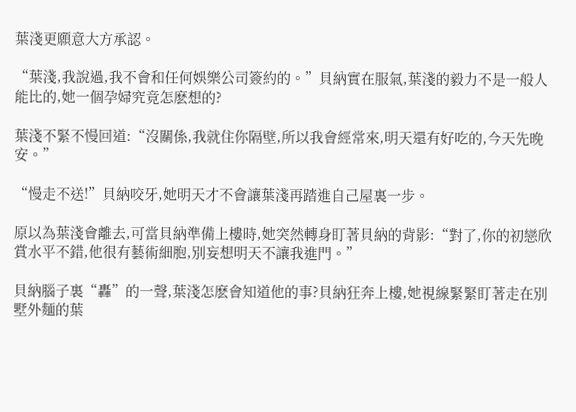葉淺更願意大方承認。

“葉淺,我說過,我不會和任何娛樂公司簽約的。”貝納實在服氣,葉淺的毅力不是一般人能比的,她一個孕婦究竟怎麽想的?

葉淺不緊不慢回道:“沒關係,我就住你隔壁,所以我會經常來,明天還有好吃的,今天先晚安。”

“慢走不送!”貝納咬牙,她明天才不會讓葉淺再踏進自己屋裏一步。

原以為葉淺會離去,可當貝納準備上樓時,她突然轉身盯著貝納的背影:“對了,你的初戀欣賞水平不錯,他很有藝術細胞,別妄想明天不讓我進門。”

貝納腦子裏“轟”的一聲,葉淺怎麽會知道他的事?貝納狂奔上樓,她視線緊緊盯著走在別墅外麵的葉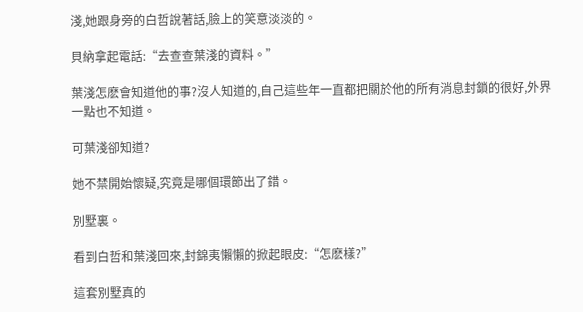淺,她跟身旁的白哲說著話,臉上的笑意淡淡的。

貝納拿起電話:“去查查葉淺的資料。”

葉淺怎麽會知道他的事?沒人知道的,自己這些年一直都把關於他的所有消息封鎖的很好,外界一點也不知道。

可葉淺卻知道?

她不禁開始懷疑,究竟是哪個環節出了錯。

別墅裏。

看到白哲和葉淺回來,封錦夷懶懶的掀起眼皮:“怎麽樣?”

這套別墅真的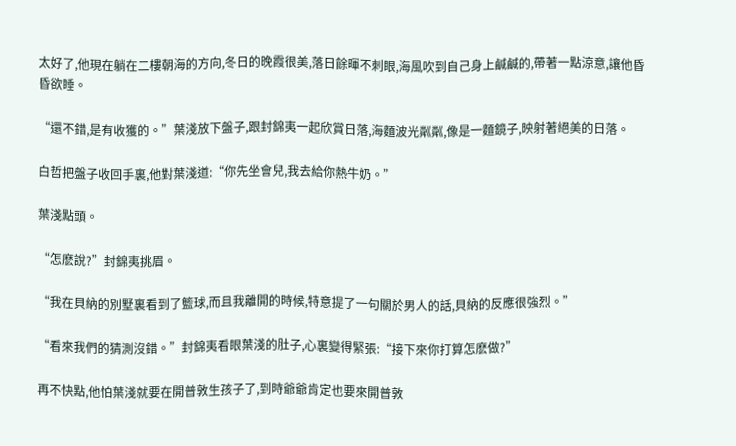太好了,他現在躺在二樓朝海的方向,冬日的晚霞很美,落日餘暉不刺眼,海風吹到自己身上鹹鹹的,帶著一點涼意,讓他昏昏欲睡。

“還不錯,是有收獲的。”葉淺放下盤子,跟封錦夷一起欣賞日落,海麵波光粼粼,像是一麵鏡子,映射著絕美的日落。

白哲把盤子收回手裏,他對葉淺道:“你先坐會兒,我去給你熱牛奶。”

葉淺點頭。

“怎麽說?”封錦夷挑眉。

“我在貝納的別墅裏看到了籃球,而且我離開的時候,特意提了一句關於男人的話,貝納的反應很強烈。”

“看來我們的猜測沒錯。”封錦夷看眼葉淺的肚子,心裏變得緊張:“接下來你打算怎麽做?”

再不快點,他怕葉淺就要在開普敦生孩子了,到時爺爺肯定也要來開普敦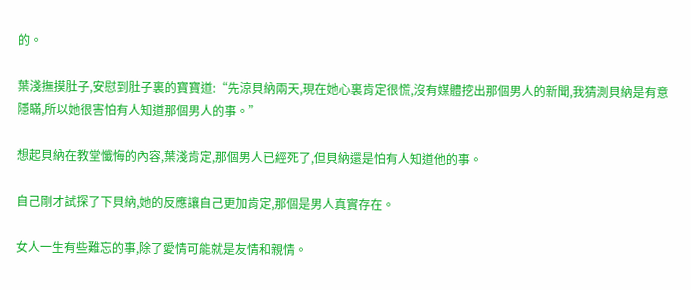的。

葉淺撫摸肚子,安慰到肚子裏的寶寶道:“先涼貝納兩天,現在她心裏肯定很慌,沒有媒體挖出那個男人的新聞,我猜測貝納是有意隱瞞,所以她很害怕有人知道那個男人的事。”

想起貝納在教堂懺悔的內容,葉淺肯定,那個男人已經死了,但貝納還是怕有人知道他的事。

自己剛才試探了下貝納,她的反應讓自己更加肯定,那個是男人真實存在。

女人一生有些難忘的事,除了愛情可能就是友情和親情。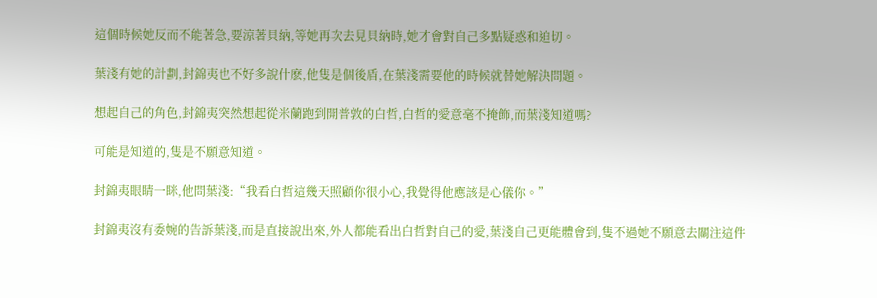這個時候她反而不能著急,要涼著貝納,等她再次去見貝納時,她才會對自己多點疑惑和迫切。

葉淺有她的計劃,封錦夷也不好多說什麽,他隻是個後盾,在葉淺需要他的時候就替她解決問題。

想起自己的角色,封錦夷突然想起從米蘭跑到開普敦的白哲,白哲的愛意毫不掩飾,而葉淺知道嗎?

可能是知道的,隻是不願意知道。

封錦夷眼睛一眯,他問葉淺:“我看白哲這幾天照顧你很小心,我覺得他應該是心儀你。”

封錦夷沒有委婉的告訴葉淺,而是直接說出來,外人都能看出白哲對自己的愛,葉淺自己更能體會到,隻不過她不願意去關注這件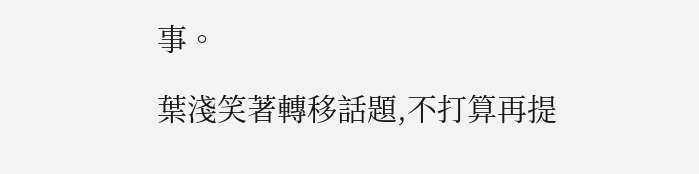事。

葉淺笑著轉移話題,不打算再提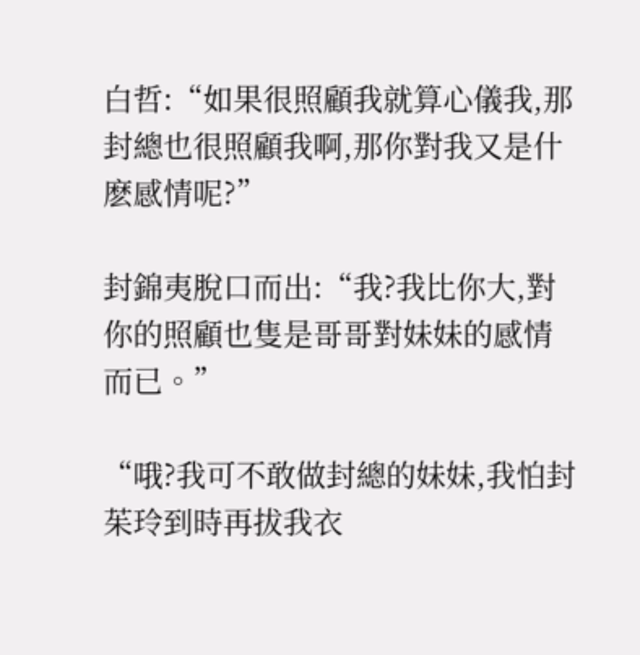白哲:“如果很照顧我就算心儀我,那封總也很照顧我啊,那你對我又是什麽感情呢?”

封錦夷脫口而出:“我?我比你大,對你的照顧也隻是哥哥對妹妹的感情而已。”

“哦?我可不敢做封總的妹妹,我怕封茱玲到時再拔我衣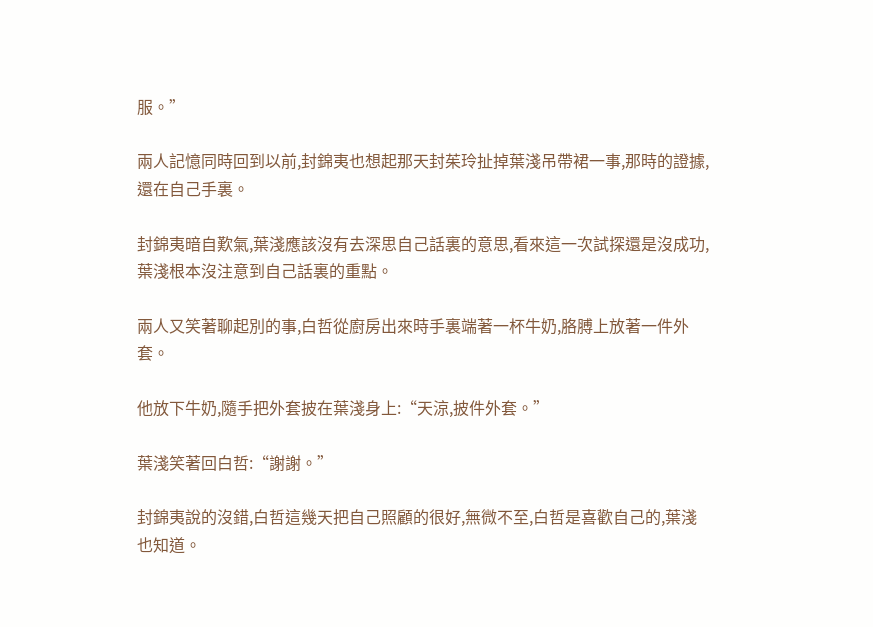服。”

兩人記憶同時回到以前,封錦夷也想起那天封茱玲扯掉葉淺吊帶裙一事,那時的證據,還在自己手裏。

封錦夷暗自歎氣,葉淺應該沒有去深思自己話裏的意思,看來這一次試探還是沒成功,葉淺根本沒注意到自己話裏的重點。

兩人又笑著聊起別的事,白哲從廚房出來時手裏端著一杯牛奶,胳膊上放著一件外套。

他放下牛奶,隨手把外套披在葉淺身上:“天涼,披件外套。”

葉淺笑著回白哲:“謝謝。”

封錦夷說的沒錯,白哲這幾天把自己照顧的很好,無微不至,白哲是喜歡自己的,葉淺也知道。